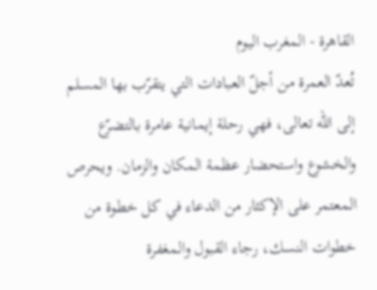القاهرة - المغرب اليوم
تُعدّ العمرة من أجلّ العبادات التي يتقرّب بها المسلم إلى الله تعالى، فهي رحلة إيمانية عامرة بالتضرّع والخشوع واستحضار عظمة المكان والزمان. ويحرص المعتمر على الإكثار من الدعاء في كل خطوة من خطوات النسك، رجاء القبول والمغفرة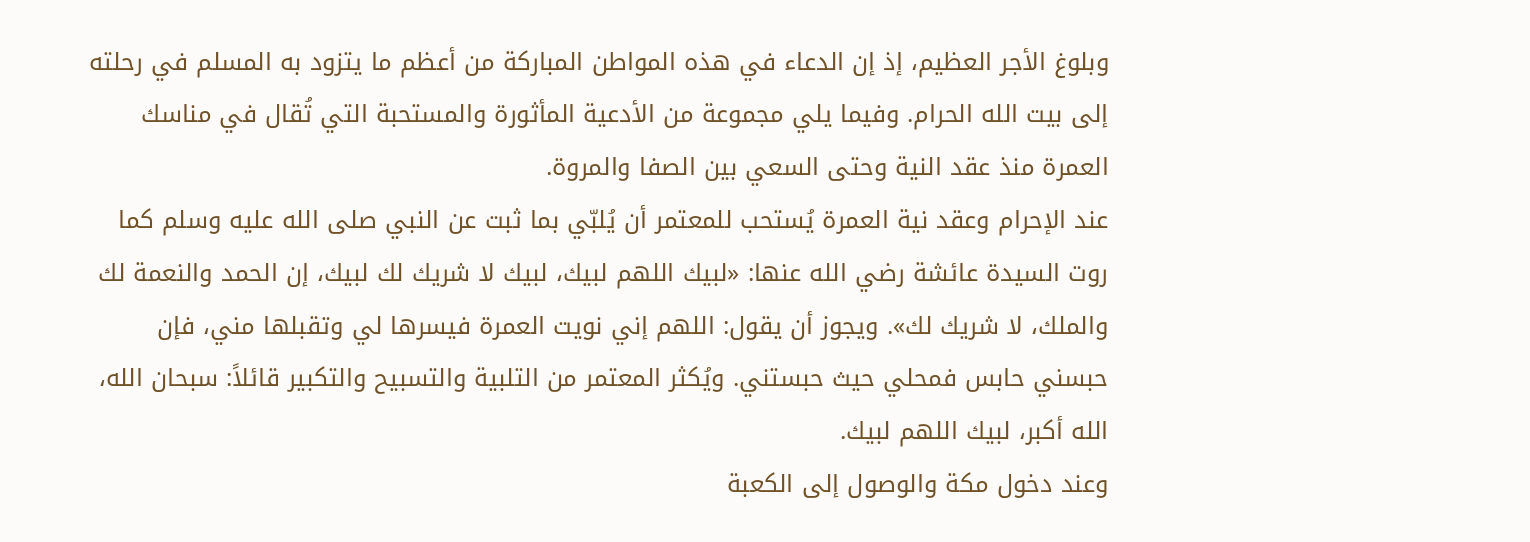وبلوغ الأجر العظيم، إذ إن الدعاء في هذه المواطن المباركة من أعظم ما يتزود به المسلم في رحلته إلى بيت الله الحرام. وفيما يلي مجموعة من الأدعية المأثورة والمستحبة التي تُقال في مناسك العمرة منذ عقد النية وحتى السعي بين الصفا والمروة.
عند الإحرام وعقد نية العمرة يُستحب للمعتمر أن يُلبّي بما ثبت عن النبي صلى الله عليه وسلم كما روت السيدة عائشة رضي الله عنها: «لبيك اللهم لبيك، لبيك لا شريك لك لبيك، إن الحمد والنعمة لك والملك، لا شريك لك». ويجوز أن يقول: اللهم إني نويت العمرة فيسرها لي وتقبلها مني، فإن حبسني حابس فمحلي حيث حبستني. ويُكثر المعتمر من التلبية والتسبيح والتكبير قائلاً: سبحان الله، الله أكبر، لبيك اللهم لبيك.
وعند دخول مكة والوصول إلى الكعبة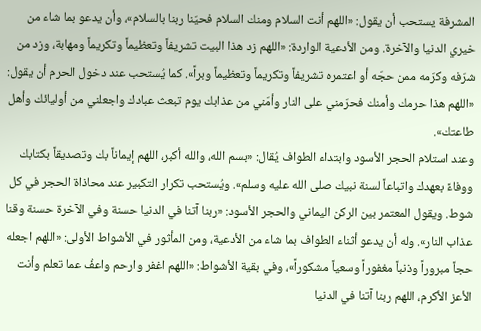المشرفة يستحب أن يقول: «اللهم أنت السلام ومنك السلام فحيّنا ربنا بالسلام»، وأن يدعو بما شاء من خيري الدنيا والآخرة. ومن الأدعية الواردة: «اللهم زد هذا البيت تشريفاً وتعظيماً وتكريماً ومهابة، وزد من شرّفه وكرّمه ممن حجّه أو اعتمره تشريفاً وتكريماً وتعظيماً وبراً». كما يُستحب عند دخول الحرم أن يقول: «اللهم هذا حرمك وأمنك فحرّمني على النار وأمّني من عذابك يوم تبعث عبادك واجعلني من أوليائك وأهل طاعتك».
وعند استلام الحجر الأسود وابتداء الطواف يُقال: «بسم الله، والله أكبر، اللهم إيماناً بك وتصديقاً بكتابك ووفاءً بعهدك واتباعاً لسنة نبيك صلى الله عليه وسلم». ويُستحب تكرار التكبير عند محاذاة الحجر في كل شوط. ويقول المعتمر بين الركن اليماني والحجر الأسود: «ربنا آتنا في الدنيا حسنة وفي الآخرة حسنة وقنا عذاب النار». وله أن يدعو أثناء الطواف بما شاء من الأدعية، ومن المأثور في الأشواط الأولى: «اللهم اجعله حجاً مبروراً وذنباً مغفوراً وسعياً مشكوراً»، وفي بقية الأشواط: «اللهم اغفر وارحم واعفُ عما تعلم وأنت الأعز الأكرم، اللهم ربنا آتنا في الدنيا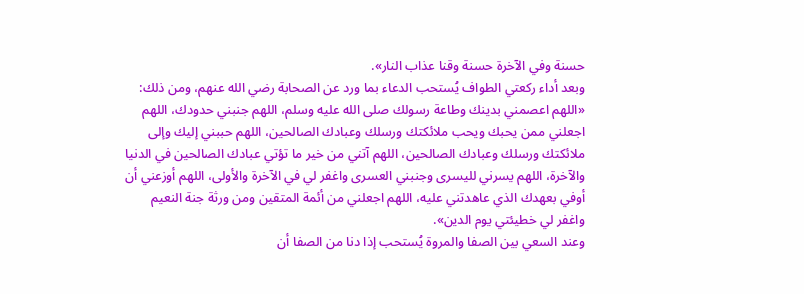حسنة وفي الآخرة حسنة وقنا عذاب النار».
وبعد أداء ركعتي الطواف يُستحب الدعاء بما ورد عن الصحابة رضي الله عنهم، ومن ذلك: «اللهم اعصمني بدينك وطاعة رسولك صلى الله عليه وسلم، اللهم جنبني حدودك، اللهم اجعلني ممن يحبك ويحب ملائكتك ورسلك وعبادك الصالحين، اللهم حببني إليك وإلى ملائكتك ورسلك وعبادك الصالحين، اللهم آتني من خير ما تؤتي عبادك الصالحين في الدنيا والآخرة، اللهم يسرني لليسرى وجنبني العسرى واغفر لي في الآخرة والأولى، اللهم أوزعني أن أوفي بعهدك الذي عاهدتني عليه، اللهم اجعلني من أئمة المتقين ومن ورثة جنة النعيم واغفر لي خطيئتي يوم الدين».
وعند السعي بين الصفا والمروة يُستحب إذا دنا من الصفا أن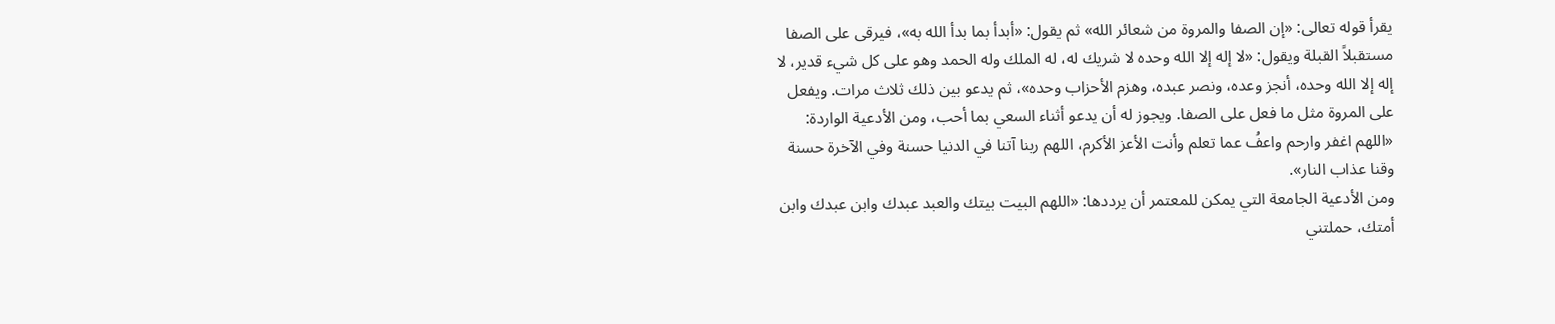يقرأ قوله تعالى: «إن الصفا والمروة من شعائر الله» ثم يقول: «أبدأ بما بدأ الله به»، فيرقى على الصفا مستقبلاً القبلة ويقول: «لا إله إلا الله وحده لا شريك له، له الملك وله الحمد وهو على كل شيء قدير، لا إله إلا الله وحده، أنجز وعده، ونصر عبده، وهزم الأحزاب وحده»، ثم يدعو بين ذلك ثلاث مرات. ويفعل على المروة مثل ما فعل على الصفا. ويجوز له أن يدعو أثناء السعي بما أحب، ومن الأدعية الواردة: «اللهم اغفر وارحم واعفُ عما تعلم وأنت الأعز الأكرم، اللهم ربنا آتنا في الدنيا حسنة وفي الآخرة حسنة وقنا عذاب النار».
ومن الأدعية الجامعة التي يمكن للمعتمر أن يرددها: «اللهم البيت بيتك والعبد عبدك وابن عبدك وابن أمتك، حملتني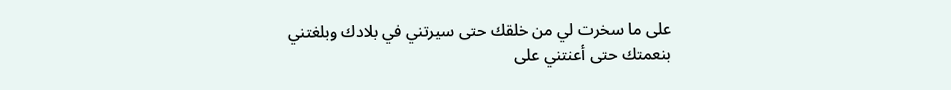على ما سخرت لي من خلقك حتى سيرتني في بلادك وبلغتني بنعمتك حتى أعنتني على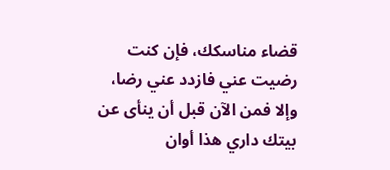قضاء مناسكك، فإن كنت رضيت عني فازدد عني رضا، وإلا فمن الآن قبل أن ينأى عن بيتك داري هذا أوان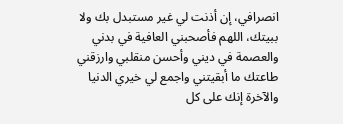انصرافي، إن أذنت لي غير مستبدل بك ولا ببيتك، اللهم فأصحبني العافية في بدني والعصمة في ديني وأحسن منقلبي وارزقني طاعتك ما أبقيتني واجمع لي خيري الدنيا والآخرة إنك على كل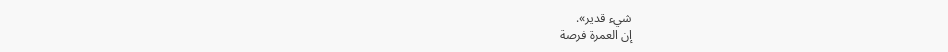شيء قدير».
إن العمرة فرصة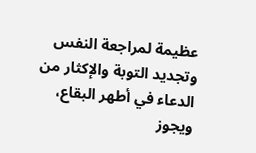عظيمة لمراجعة النفس وتجديد التوبة والإكثار من الدعاء في أطهر البقاع، ويجوز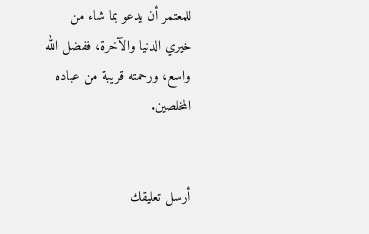للمعتمر أن يدعو بما شاء من خيري الدنيا والآخرة، ففضل الله واسع، ورحمته قريبة من عباده المخلصين.


أرسل تعليقك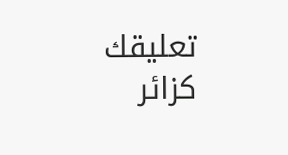تعليقك كزائر